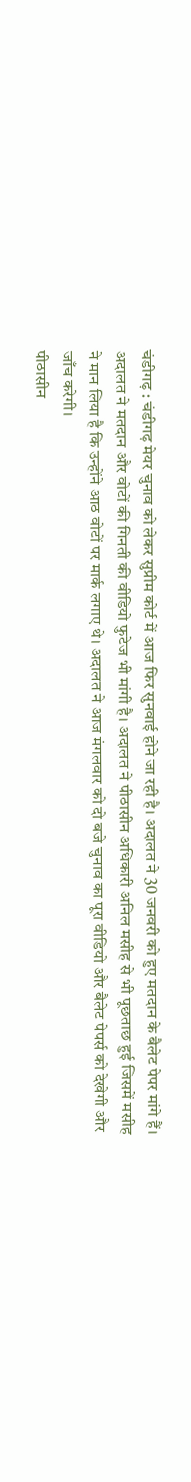चंडीगढ़ : चंडीगढ़ मेयर चुनाव को लेकर सुप्रीम कोर्ट में आज फिर सुनवाई होने जा रही है। अदालत ने 30 जनवरी को हुए मतदान के बैलेट पेपर मांगे हैं। अदालत ने मतदान और वोटों की गिनती की वीडियो फुटेज भी मांगी है। अदालत ने पीठासीन अधिकारी अनिल मसीह से भी पूछताछ हुई जिसमें मसीह ने मान लिया है कि उन्होंने आठ वोटों पर मार्क लगाए थे। अदालत ने आज मंगलवार को दो बजे चुनाव का पूरा वीडियो और बैलेट पेपर्स को देखेगी और जाँच करेगी।
पीठासीन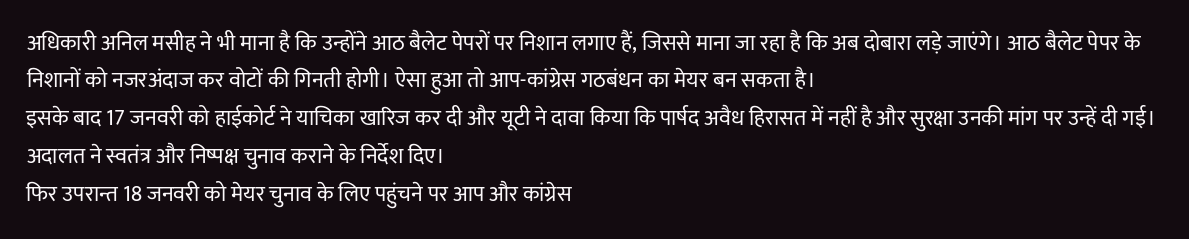अधिकारी अनिल मसीह ने भी माना है कि उन्होंने आठ बैलेट पेपरों पर निशान लगाए हैं, जिससे माना जा रहा है कि अब दोबारा लड़े जाएंगे। आठ बैलेट पेपर के निशानों को नजरअंदाज कर वोटों की गिनती होगी। ऐसा हुआ तो आप-कांग्रेस गठबंधन का मेयर बन सकता है।
इसके बाद 17 जनवरी को हाईकोर्ट ने याचिका खारिज कर दी और यूटी ने दावा किया कि पार्षद अवैध हिरासत में नहीं है और सुरक्षा उनकी मांग पर उन्हें दी गई। अदालत ने स्वतंत्र और निष्पक्ष चुनाव कराने के निर्देश दिए।
फिर उपरान्त 18 जनवरी को मेयर चुनाव के लिए पहुंचने पर आप और कांग्रेस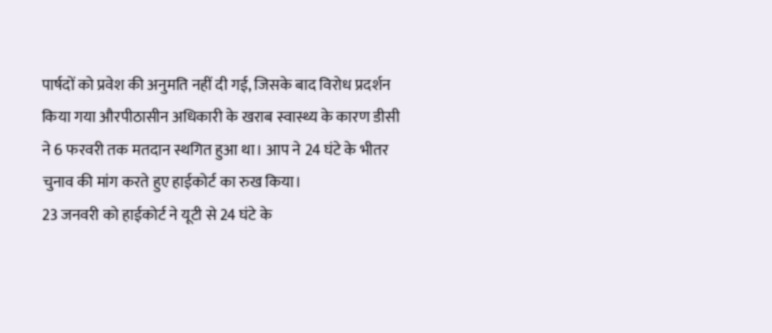पार्षदों को प्रवेश की अनुमति नहीं दी गई, जिसके बाद विरोध प्रदर्शन किया गया औरपीठासीन अधिकारी के खराब स्वास्थ्य के कारण डीसी ने 6 फरवरी तक मतदान स्थगित हुआ था। आप ने 24 घंटे के भीतर चुनाव की मांग करते हुए हाईकोर्ट का रुख किया।
23 जनवरी को हाईकोर्ट ने यूटी से 24 घंटे के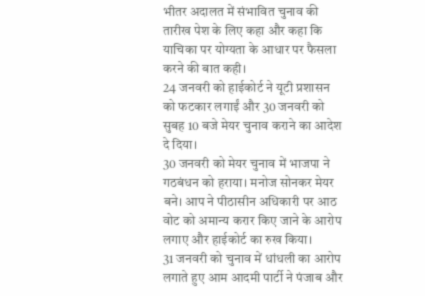भीतर अदालत में संभावित चुनाव की तारीख पेश के लिए कहा और कहा कि याचिका पर योग्यता के आधार पर फैसला करने की बात कही।
24 जनवरी को हाईकोर्ट ने यूटी प्रशासन को फटकार लगाईं और 30 जनवरी को सुबह 10 बजे मेयर चुनाव कराने का आदेश दे दिया।
30 जनवरी को मेयर चुनाव में भाजपा ने गठबंधन को हराया। मनोज सोनकर मेयर बने। आप ने पीठासीन अधिकारी पर आठ वोट को अमान्य करार किए जाने के आरोप लगाए और हाईकोर्ट का रुख किया।
31 जनवरी को चुनाव में धांधली का आरोप लगाते हुए आम आदमी पार्टी ने पंजाब और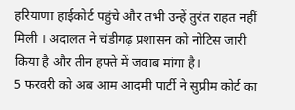हरियाणा हाईकोर्ट पहुंचे और तभी उन्हें तुरंत राहत नहीं मिली । अदालत ने चंडीगढ़ प्रशासन को नोटिस जारी किया है और तीन हफ्ते में जवाब मांगा है।
5 फरवरी को अब आम आदमी पार्टी ने सुप्रीम कोर्ट का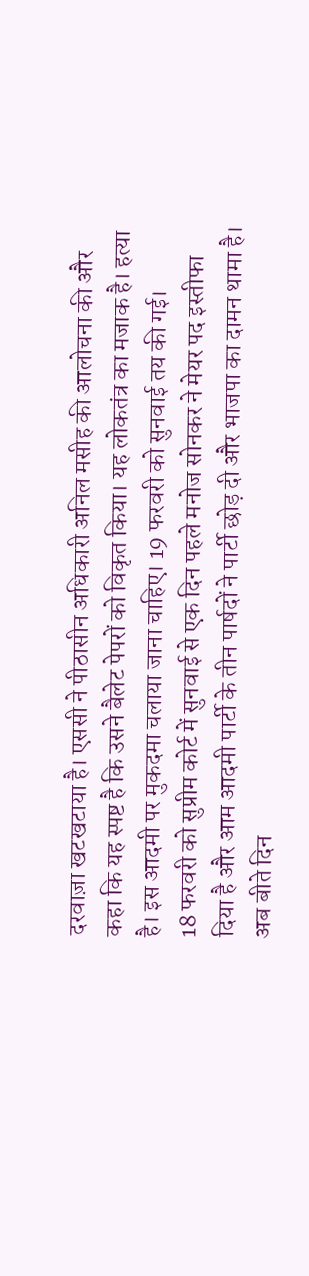दरवाज़ा खटखटाया है। एससी ने पीठासीन अधिकारी अनिल मसीह की आलोचना की और कहा कि यह स्पष्ट है कि उसने बैलेट पेपरों को विकृत किया। यह लोकतंत्र का मजाक है। हत्या है। इस आदमी पर मुकदमा चलाया जाना चाहिए। 19 फरवरी को सुनवाई तय की गई।
18 फरवरी को सुप्रीम कोर्ट में सुनवाई से एक दिन पहले मनोज सोनकर ने मेयर पद इस्तीफा दिया है और आम आदमी पार्टी के तीन पार्षदों ने पार्टी छोड़ दी और भाजपा का दामन थामा है।
अब बीते दिन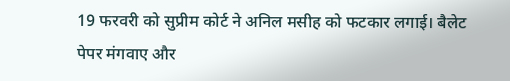19 फरवरी को सुप्रीम कोर्ट ने अनिल मसीह को फटकार लगाई। बैलेट पेपर मंगवाए और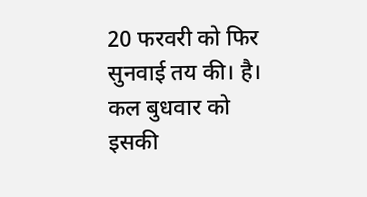20 फरवरी को फिर सुनवाई तय की। है। कल बुधवार को इसकी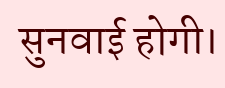सुनवाई होगी।